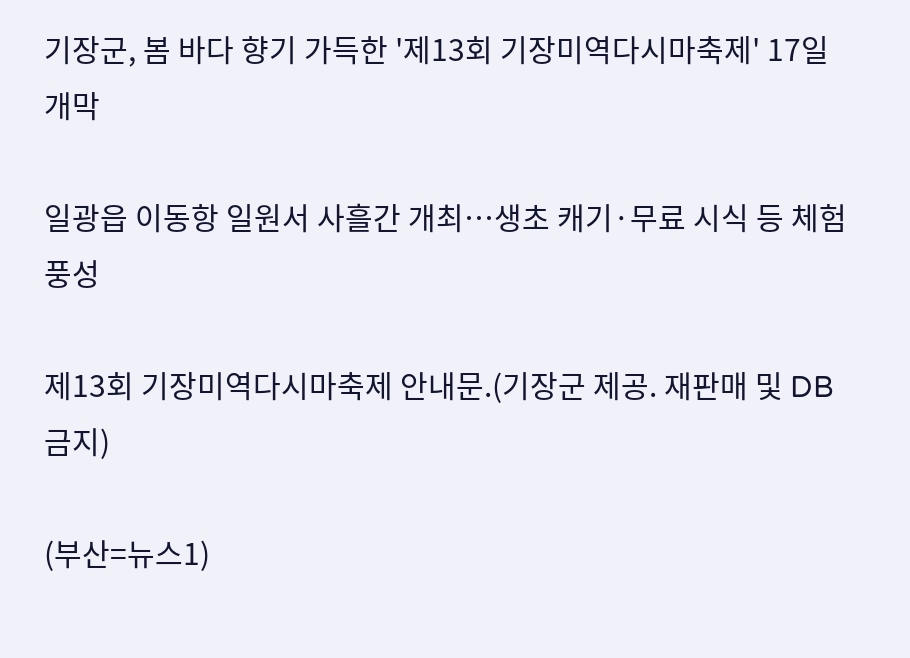기장군, 봄 바다 향기 가득한 '제13회 기장미역다시마축제' 17일 개막

일광읍 이동항 일원서 사흘간 개최…생초 캐기·무료 시식 등 체험 풍성

제13회 기장미역다시마축제 안내문.(기장군 제공. 재판매 및 DB금지)

(부산=뉴스1)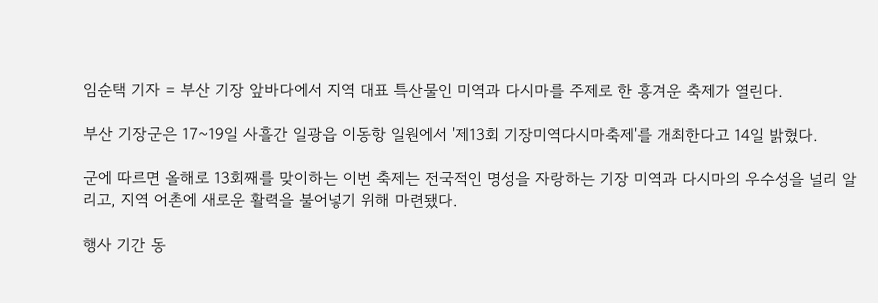임순택 기자 = 부산 기장 앞바다에서 지역 대표 특산물인 미역과 다시마를 주제로 한 흥겨운 축제가 열린다.

부산 기장군은 17~19일 사흘간 일광읍 이동항 일원에서 '제13회 기장미역다시마축제'를 개최한다고 14일 밝혔다.

군에 따르면 올해로 13회째를 맞이하는 이번 축제는 전국적인 명성을 자랑하는 기장 미역과 다시마의 우수성을 널리 알리고, 지역 어촌에 새로운 활력을 불어넣기 위해 마련됐다.

행사 기간 동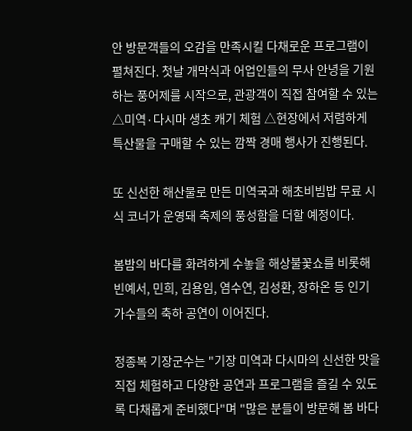안 방문객들의 오감을 만족시킬 다채로운 프로그램이 펼쳐진다. 첫날 개막식과 어업인들의 무사 안녕을 기원하는 풍어제를 시작으로, 관광객이 직접 참여할 수 있는 △미역·다시마 생초 캐기 체험 △현장에서 저렴하게 특산물을 구매할 수 있는 깜짝 경매 행사가 진행된다.

또 신선한 해산물로 만든 미역국과 해초비빔밥 무료 시식 코너가 운영돼 축제의 풍성함을 더할 예정이다.

봄밤의 바다를 화려하게 수놓을 해상불꽃쇼를 비롯해 빈예서, 민희, 김용임, 염수연, 김성환, 장하온 등 인기 가수들의 축하 공연이 이어진다.

정종복 기장군수는 "기장 미역과 다시마의 신선한 맛을 직접 체험하고 다양한 공연과 프로그램을 즐길 수 있도록 다채롭게 준비했다"며 "많은 분들이 방문해 봄 바다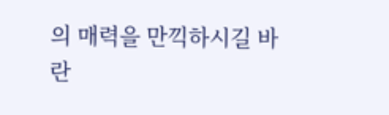의 매력을 만끽하시길 바란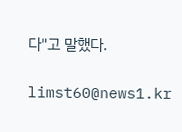다"고 말했다.

limst60@news1.kr